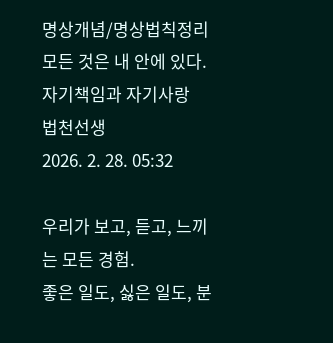명상개념/명상법칙정리
모든 것은 내 안에 있다. 자기책임과 자기사랑
법천선생
2026. 2. 28. 05:32

우리가 보고, 듣고, 느끼는 모든 경험.
좋은 일도, 싫은 일도, 분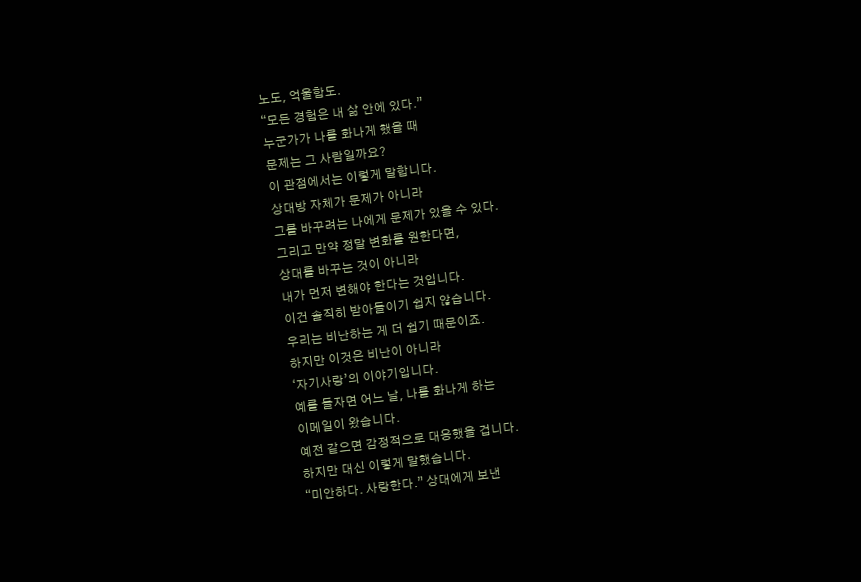노도, 억울함도.
“모든 경험은 내 삶 안에 있다.”
누군가가 나를 화나게 했을 때
문제는 그 사람일까요?
이 관점에서는 이렇게 말합니다.
상대방 자체가 문제가 아니라
그를 바꾸려는 나에게 문제가 있을 수 있다.
그리고 만약 정말 변화를 원한다면,
상대를 바꾸는 것이 아니라
내가 먼저 변해야 한다는 것입니다.
이건 솔직히 받아들이기 쉽지 않습니다.
우리는 비난하는 게 더 쉽기 때문이죠.
하지만 이것은 비난이 아니라
‘자기사랑’의 이야기입니다.
예를 들자면 어느 날, 나를 화나게 하는
이메일이 왔습니다.
예전 같으면 감정적으로 대응했을 겁니다.
하지만 대신 이렇게 말했습니다.
“미안하다. 사랑한다.” 상대에게 보낸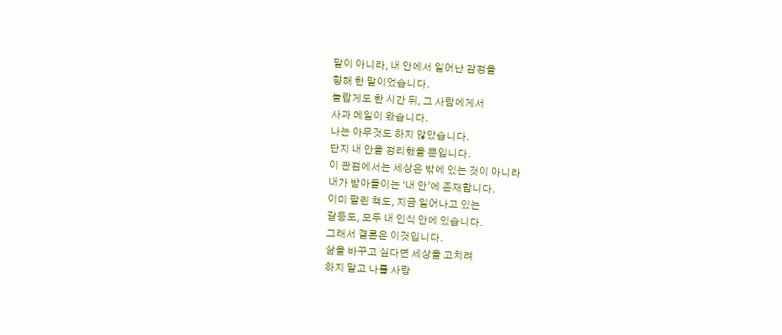말이 아니라, 내 안에서 일어난 감정을
향해 한 말이었습니다.
놀랍게도 한 시간 뒤, 그 사람에게서
사과 메일이 왔습니다.
나는 아무것도 하지 않았습니다.
단지 내 안을 정리했을 뿐입니다.
이 관점에서는 세상은 밖에 있는 것이 아니라
내가 받아들이는 ‘내 안’에 존재합니다.
이미 팔린 책도, 지금 일어나고 있는
갈등도, 모두 내 인식 안에 있습니다.
그래서 결론은 이것입니다.
삶을 바꾸고 싶다면 세상을 고치려
하지 말고 나를 사랑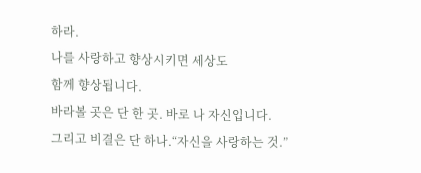하라.
나를 사랑하고 향상시키면 세상도
함께 향상됩니다.
바라볼 곳은 단 한 곳. 바로 나 자신입니다.
그리고 비결은 단 하나.“자신을 사랑하는 것.”